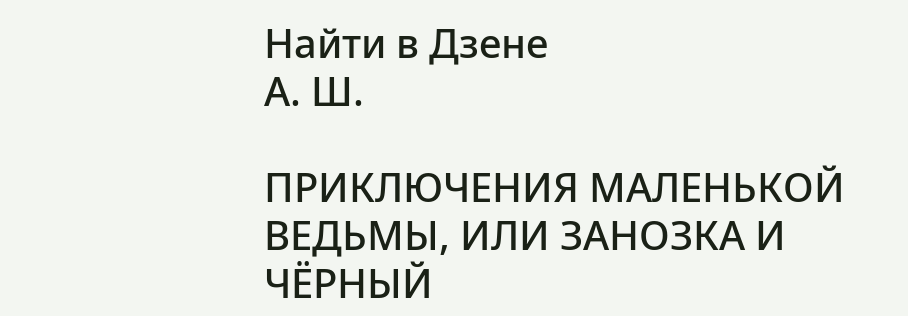Найти в Дзене
А. Ш.

ПРИКЛЮЧЕНИЯ МАЛЕНЬКОЙ ВЕДЬМЫ, ИЛИ ЗАНОЗКА И ЧЁРНЫЙ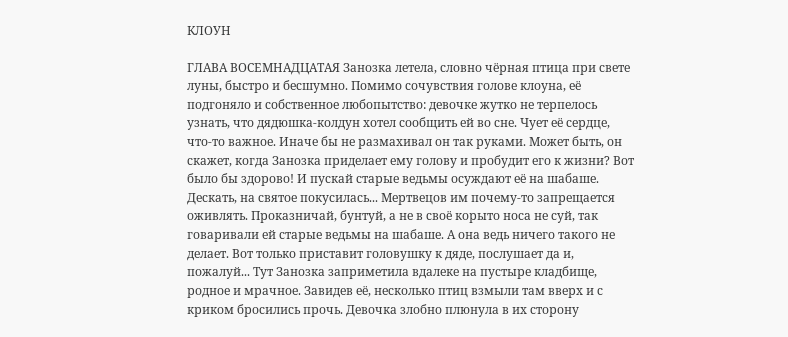КЛОУН

ГЛАВА ВОСЕМНАДЦАТАЯ Занозка летела, словно чёрная птица при свете луны, быстро и бесшумно. Помимо сочувствия голове клоуна, её подгоняло и собственное любопытство: девочке жутко не терпелось узнать, что дядюшка-колдун хотел сообщить ей во сне. Чует её сердце, что-то важное. Иначе бы не размахивал он так руками. Может быть, он скажет, когда Занозка приделает ему голову и пробудит его к жизни? Вот было бы здорово! И пускай старые ведьмы осуждают её на шабаше. Дескать, на святое покусилась... Мертвецов им почему-то запрещается оживлять. Проказничай, бунтуй, а не в своё корыто носа не суй, так говаривали ей старые ведьмы на шабаше. А она ведь ничего такого не делает. Вот только приставит головушку к дяде, послушает да и, пожалуй... Тут Занозка заприметила вдалеке на пустыре кладбище, родное и мрачное. Завидев её, несколько птиц взмыли там вверх и с криком бросились прочь. Девочка злобно плюнула в их сторону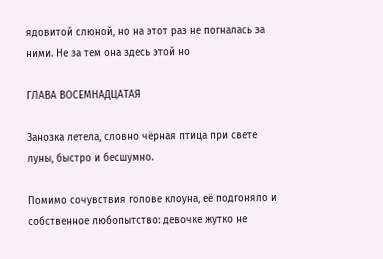ядовитой слюной, но на этот раз не погналась за ними. Не за тем она здесь этой но

ГЛАВА ВОСЕМНАДЦАТАЯ

Занозка летела, словно чёрная птица при свете луны, быстро и бесшумно.

Помимо сочувствия голове клоуна, её подгоняло и собственное любопытство: девочке жутко не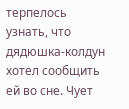терпелось узнать, что дядюшка-колдун хотел сообщить ей во сне. Чует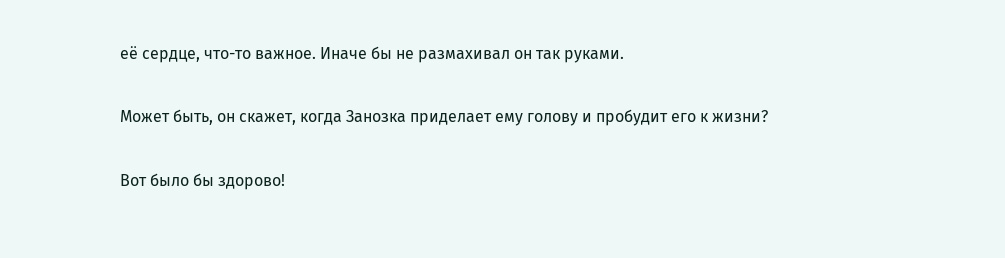её сердце, что-то важное. Иначе бы не размахивал он так руками.

Может быть, он скажет, когда Занозка приделает ему голову и пробудит его к жизни?

Вот было бы здорово!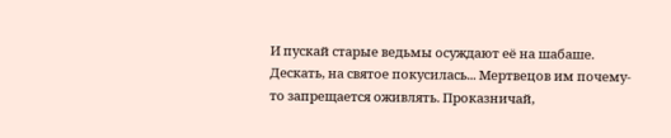И пускай старые ведьмы осуждают её на шабаше. Дескать, на святое покусилась... Мертвецов им почему-то запрещается оживлять. Проказничай,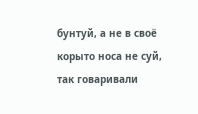бунтуй, а не в своё корыто носа не суй, так говаривали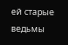ей старые ведьмы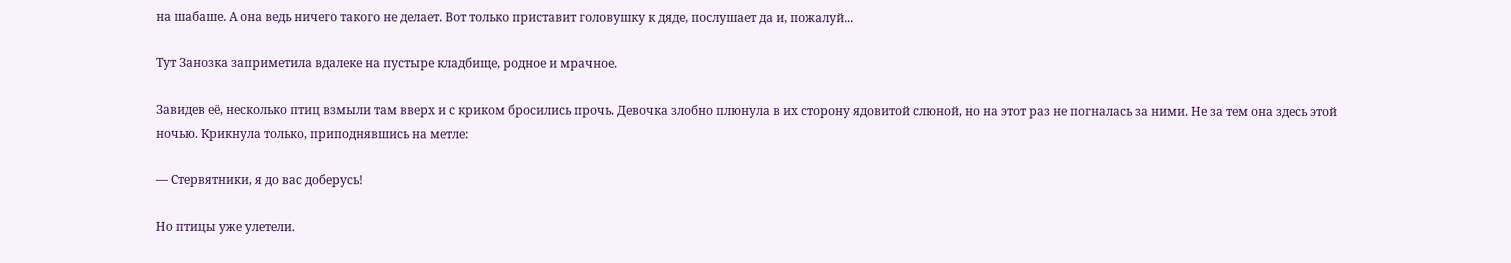на шабаше. А она ведь ничего такого не делает. Вот только приставит головушку к дяде, послушает да и, пожалуй...

Тут Занозка заприметила вдалеке на пустыре кладбище, родное и мрачное.

Завидев её, несколько птиц взмыли там вверх и с криком бросились прочь. Девочка злобно плюнула в их сторону ядовитой слюной, но на этот раз не погналась за ними. Не за тем она здесь этой ночью. Крикнула только, приподнявшись на метле:

— Стервятники, я до вас доберусь!

Но птицы уже улетели.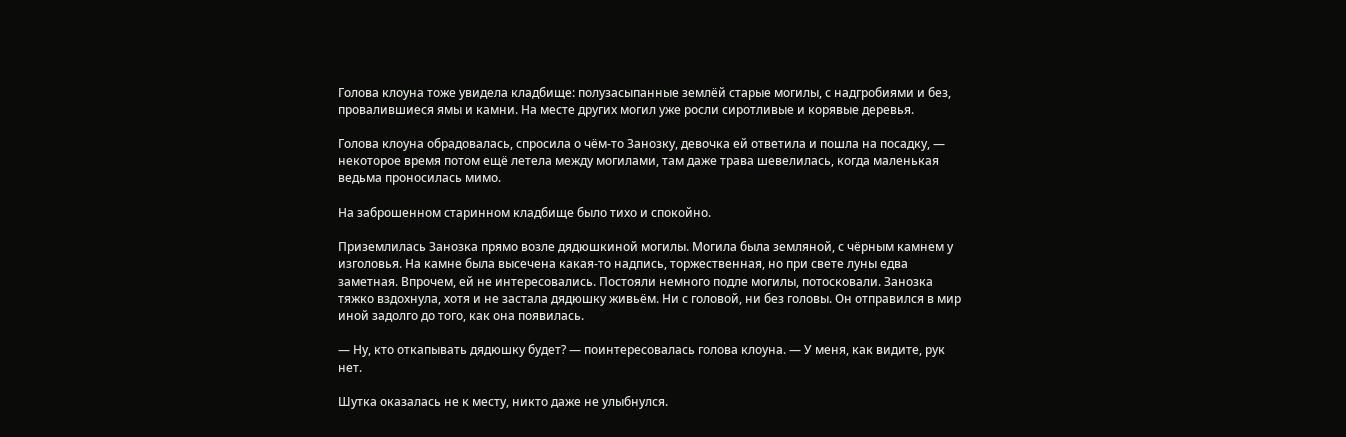Голова клоуна тоже увидела кладбище: полузасыпанные землёй старые могилы, с надгробиями и без, провалившиеся ямы и камни. На месте других могил уже росли сиротливые и корявые деревья.

Голова клоуна обрадовалась, спросила о чём-то Занозку, девочка ей ответила и пошла на посадку, — некоторое время потом ещё летела между могилами, там даже трава шевелилась, когда маленькая ведьма проносилась мимо.

На заброшенном старинном кладбище было тихо и спокойно.

Приземлилась Занозка прямо возле дядюшкиной могилы. Могила была земляной, с чёрным камнем у изголовья. На камне была высечена какая-то надпись, торжественная, но при свете луны едва заметная. Впрочем, ей не интересовались. Постояли немного подле могилы, потосковали. Занозка тяжко вздохнула, хотя и не застала дядюшку живьём. Ни с головой, ни без головы. Он отправился в мир иной задолго до того, как она появилась.

— Ну, кто откапывать дядюшку будет? — поинтересовалась голова клоуна. — У меня, как видите, рук нет.

Шутка оказалась не к месту, никто даже не улыбнулся.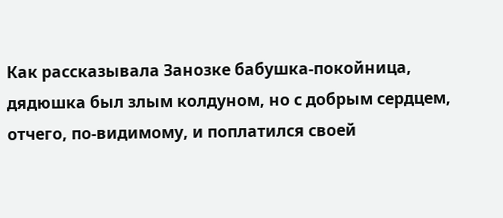Как рассказывала Занозке бабушка-покойница, дядюшка был злым колдуном, но с добрым сердцем, отчего, по-видимому, и поплатился своей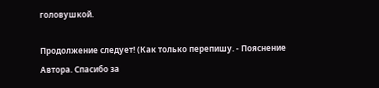головушкой.

Продолжение следует! (Как только перепишу. - Пояснение Автора. Спасибо за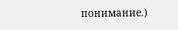понимание.)